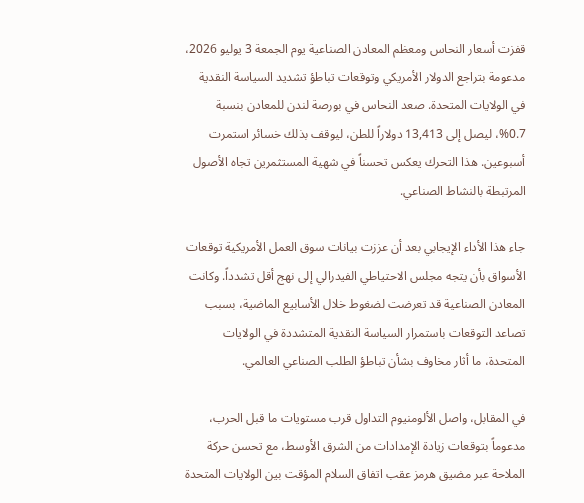قفزت أسعار النحاس ومعظم المعادن الصناعية يوم الجمعة 3 يوليو 2026، مدعومة بتراجع الدولار الأمريكي وتوقعات تباطؤ تشديد السياسة النقدية في الولايات المتحدة. صعد النحاس في بورصة لندن للمعادن بنسبة 0.7%، ليصل إلى 13,413 دولاراً للطن، ليوقف بذلك خسائر استمرت أسبوعين. هذا التحرك يعكس تحسناً في شهية المستثمرين تجاه الأصول المرتبطة بالنشاط الصناعي.

جاء هذا الأداء الإيجابي بعد أن عززت بيانات سوق العمل الأمريكية توقعات الأسواق بأن يتجه مجلس الاحتياطي الفيدرالي إلى نهج أقل تشدداً. وكانت المعادن الصناعية قد تعرضت لضغوط خلال الأسابيع الماضية، بسبب تصاعد التوقعات باستمرار السياسة النقدية المتشددة في الولايات المتحدة، ما أثار مخاوف بشأن تباطؤ الطلب الصناعي العالمي.

في المقابل، واصل الألومنيوم التداول قرب مستويات ما قبل الحرب، مدعوماً بتوقعات زيادة الإمدادات من الشرق الأوسط، مع تحسن حركة الملاحة عبر مضيق هرمز عقب اتفاق السلام المؤقت بين الولايات المتحدة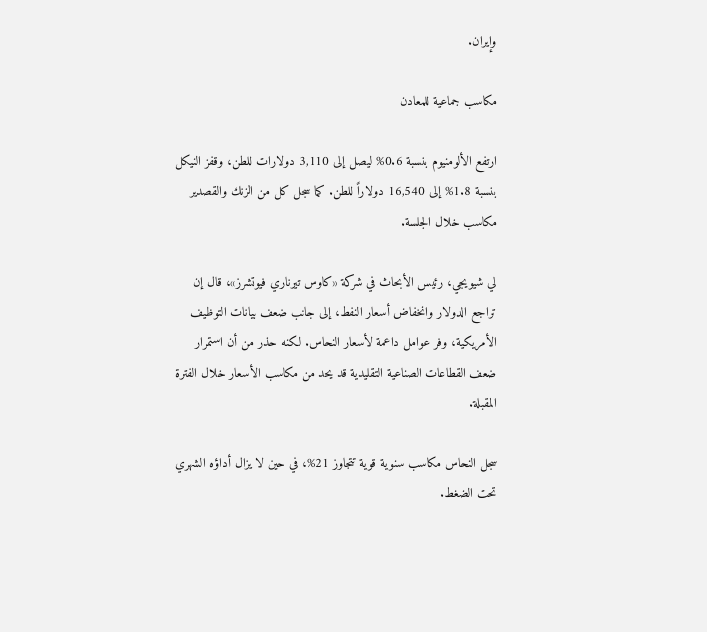وإيران.

مكاسب جماعية للمعادن

ارتفع الألومنيوم بنسبة 0.6% ليصل إلى 3,110 دولارات للطن، وقفز النيكل بنسبة 1.8% إلى 16,540 دولاراً للطن. كما سجل كل من الزنك والقصدير مكاسب خلال الجلسة.

لي شيويجي، رئيس الأبحاث في شركة «كاوس تيرناري فيوتشرز»، قال إن تراجع الدولار وانخفاض أسعار النفط، إلى جانب ضعف بيانات التوظيف الأمريكية، وفر عوامل داعمة لأسعار النحاس. لكنه حذر من أن استمرار ضعف القطاعات الصناعية التقليدية قد يحد من مكاسب الأسعار خلال الفترة المقبلة.

سجل النحاس مكاسب سنوية قوية تتجاوز 21%، في حين لا يزال أداؤه الشهري تحت الضغط.